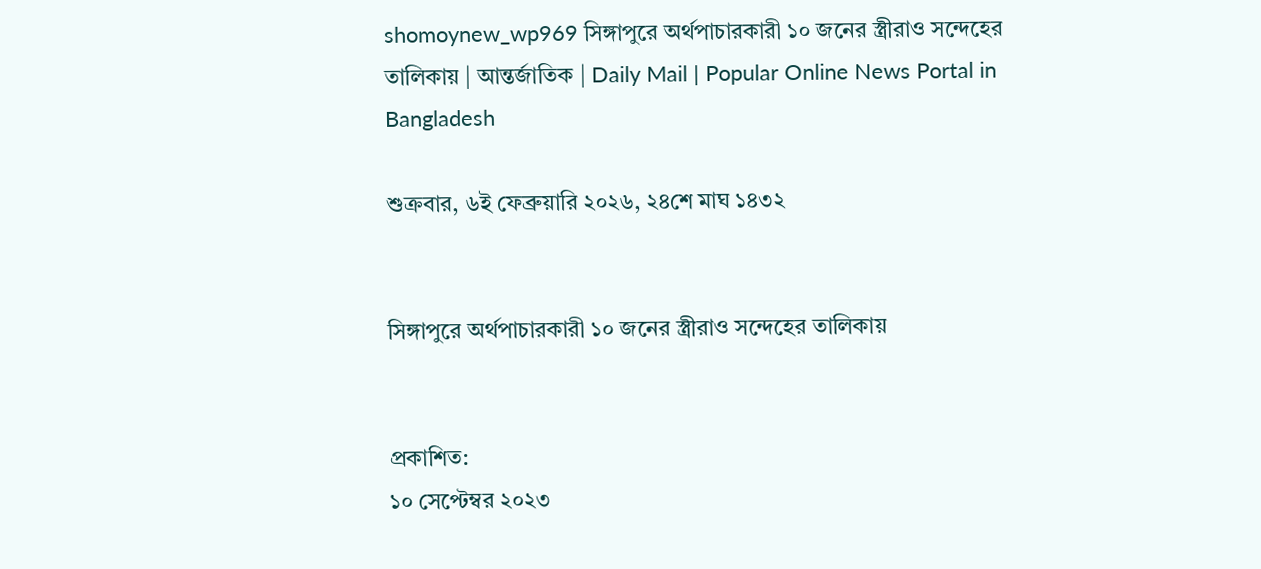shomoynew_wp969 সিঙ্গাপুরে অর্থপাচারকারী ১০ জনের স্ত্রীরাও সন্দেহের তালিকায় | আন্তর্জাতিক | Daily Mail | Popular Online News Portal in Bangladesh

শুক্রবার, ৬ই ফেব্রুয়ারি ২০২৬, ২৪শে মাঘ ১৪৩২


সিঙ্গাপুরে অর্থপাচারকারী ১০ জনের স্ত্রীরাও সন্দেহের তালিকায়


প্রকাশিত:
১০ সেপ্টেম্বর ২০২৩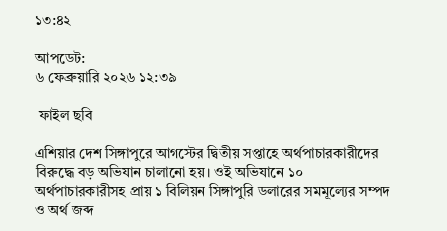১৩:৪২

আপডেট:
৬ ফেব্রুয়ারি ২০২৬ ১২:৩৯

 ফাইল ছবি

এশিয়ার দেশ সিঙ্গাপুরে আগস্টের দ্বিতীয় সপ্তাহে অর্থপাচারকারীদের বিরুদ্ধে বড় অভিযান চালানো হয়। ওই অভিযানে ১০ অর্থপাচারকারীসহ প্রায় ১ বিলিয়ন সিঙ্গাপুরি ডলারের সমমূল্যের সম্পদ ও অর্থ জব্দ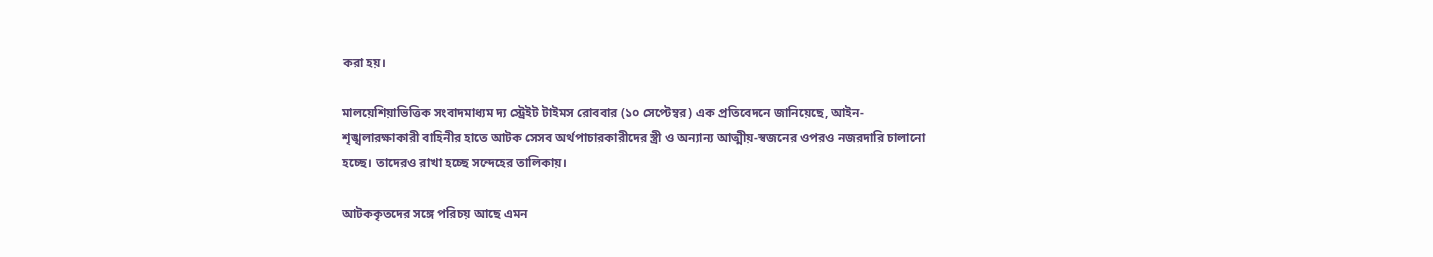করা হয়।

মালয়েশিয়াভিত্তিক সংবাদমাধ্যম দ্য স্ট্রেইট টাইমস রোববার (১০ সেপ্টেম্বর) এক প্রতিবেদনে জানিয়েছে, আইন-শৃঙ্খলারক্ষাকারী বাহিনীর হাতে আটক সেসব অর্থপাচারকারীদের স্ত্রী ও অন্যান্য আত্মীয়-স্বজনের ওপরও নজরদারি চালানো হচ্ছে। তাদেরও রাখা হচ্ছে সন্দেহের তালিকায়।

আটককৃতদের সঙ্গে পরিচয় আছে এমন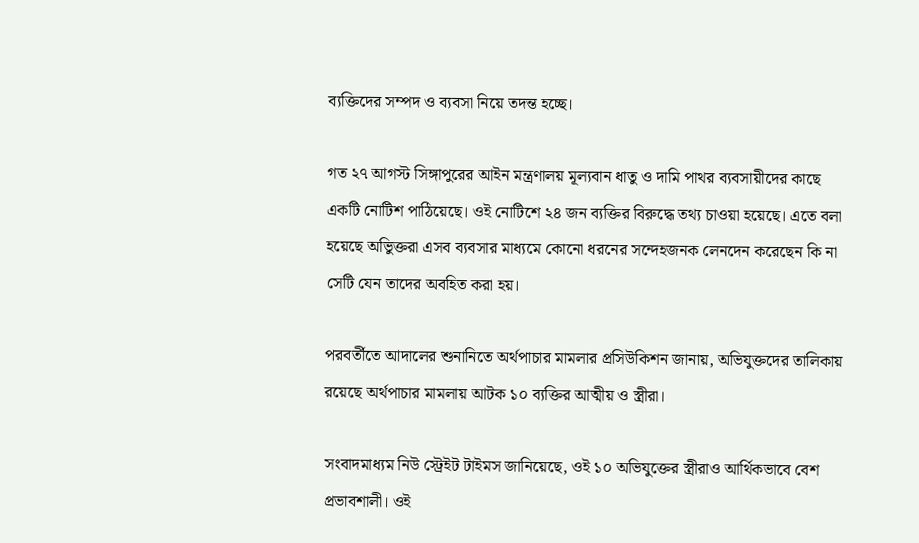ব্যক্তিদের সম্পদ ও ব্যবসা নিয়ে তদন্ত হচ্ছে।

গত ২৭ আগস্ট সিঙ্গাপুরের আইন মন্ত্রণালয় মূল্যবান ধাতু ও দামি পাথর ব্যবসায়ীদের কাছে একটি নোটিশ পাঠিয়েছে। ওই নোটিশে ২৪ জন ব্যক্তির বিরুদ্ধে তথ্য চাওয়া হয়েছে। এতে বলা হয়েছে অভিুক্তরা এসব ব্যবসার মাধ্যমে কোনো ধরনের সন্দেহজনক লেনদেন করেছেন কি না সেটি যেন তাদের অবহিত করা হয়।

পরবর্তীতে আদালের শুনানিতে অর্থপাচার মামলার প্রসিউকিশন জানায়, অভিযুক্তদের তালিকায় রয়েছে অর্থপাচার মামলায় আটক ১০ ব্যক্তির আত্মীয় ও স্ত্রীরা।

সংবাদমাধ্যম নিউ স্ট্রেইট টাইমস জানিয়েছে, ওই ১০ অভিযুক্তের স্ত্রীরাও আর্থিকভাবে বেশ প্রভাবশালী। ওই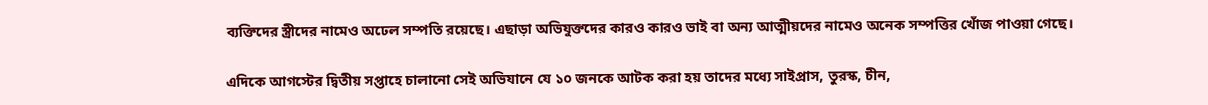ব্যক্তিদের স্ত্রীদের নামেও অঢেল সম্পতি রয়েছে। এছাড়া অভিযুক্তদের কারও কারও ভাই বা অন্য আত্মীয়দের নামেও অনেক সম্পত্তির খোঁজ পাওয়া গেছে।

এদিকে আগস্টের দ্বিতীয় সপ্তাহে চালানো সেই অভিযানে যে ১০ জনকে আটক করা হয় তাদের মধ্যে সাইপ্রাস, তুরস্ক, চীন,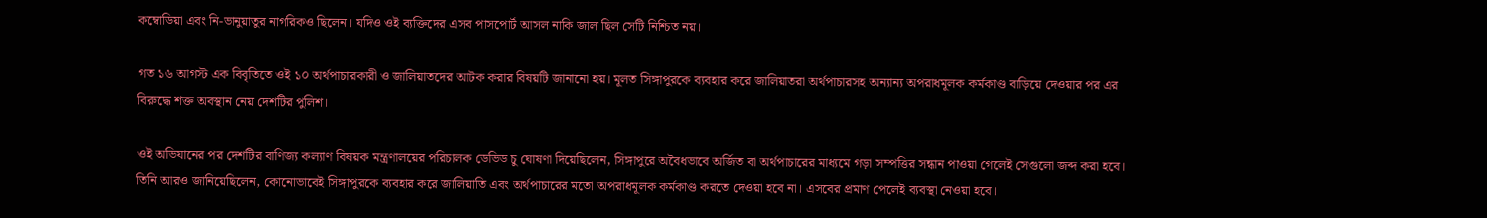কম্বোডিয়া এবং নি-ভানুয়াতুর নাগরিকও ছিলেন। যদিও ওই ব্যক্তিদের এসব পাসপোর্ট আসল নাকি জাল ছিল সেটি নিশ্চিত নয়।

গত ১৬ আগস্ট এক বিবৃতিতে ওই ১০ অর্থপাচারকারী ও জালিয়াতদের আটক করার বিষয়টি জানানো হয়। মূলত সিঙ্গাপুরকে ব্যবহার করে জালিয়াতরা অর্থপাচারসহ অন্যান্য অপরাধমূলক কর্মকাণ্ড বাড়িয়ে দেওয়ার পর এর বিরুদ্ধে শক্ত অবস্থান নেয় দেশটির পুলিশ।

ওই অভিযানের পর দেশটির বাণিজ্য কল্যাণ বিষয়ক মন্ত্রণালয়ের পরিচালক ডেভিড চু ঘোষণা দিয়েছিলেন, সিঙ্গাপুরে অবৈধভাবে অর্জিত বা অর্থপাচারের মাধ্যমে গড়া সম্পত্তির সন্ধান পাওয়া গেলেই সেগুলো জব্দ করা হবে। তিনি আরও জানিয়েছিলেন, কোনোভাবেই সিঙ্গাপুরকে ব্যবহার করে জালিয়াতি এবং অর্থপাচারের মতো অপরাধমূলক কর্মকাণ্ড করতে দেওয়া হবে না। এসবের প্রমাণ পেলেই ব্যবস্থা নেওয়া হবে।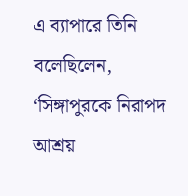এ ব্যাপারে তিনি বলেছিলেন, ‘সিঙ্গাপুরকে নিরাপদ আশ্রয়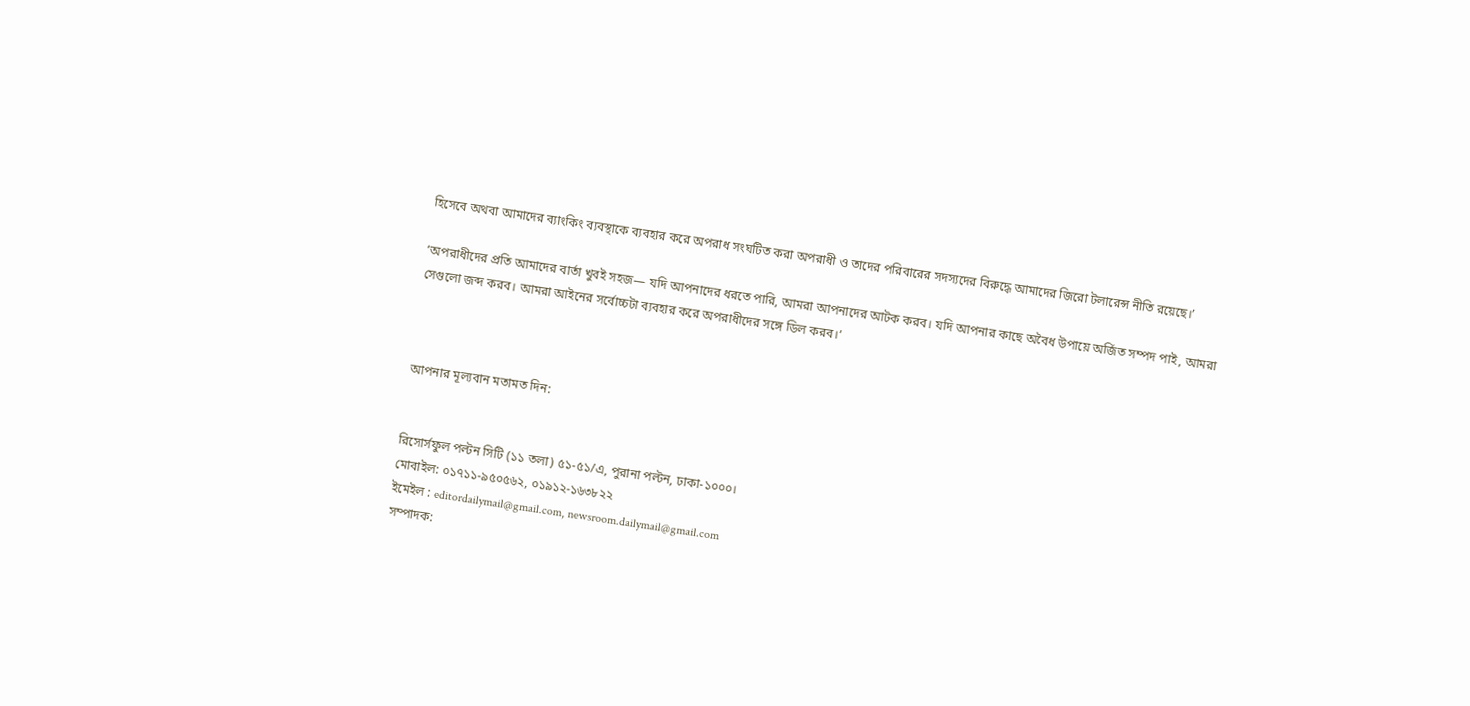হিসেবে অথবা আমাদের ব্যাংকিং ব্যবস্থাকে ব্যবহার করে অপরাধ সংঘটিত করা অপরাধী ও তাদের পরিবারের সদস্যদের বিরুদ্ধে আমাদের জিরো টলারেন্স নীতি রয়েছে।’

‘অপরাধীদের প্রতি আমাদের বার্তা খুবই সহজ— যদি আপনাদের ধরতে পারি, আমরা আপনাদের আটক করব। যদি আপনার কাছে অবৈধ উপায়ে অর্জিত সম্পদ পাই, আমরা সেগুলো জব্দ করব। আমরা আইনের সর্বোচ্চটা ব্যবহার করে অপরাধীদের সঙ্গে ডিল করব।’



আপনার মূল্যবান মতামত দিন:


রিসোর্সফুল পল্টন সিটি (১১ তলা) ৫১-৫১/এ, পুরানা পল্টন, ঢাকা-১০০০।
মোবাইল: ০১৭১১-৯৫০৫৬২, ০১৯১২-১৬৩৮২২
ইমেইল : editordailymail@gmail.com, newsroom.dailymail@gmail.com
সম্পাদক: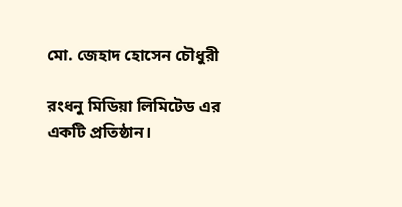মো. জেহাদ হোসেন চৌধুরী

রংধনু মিডিয়া লিমিটেড এর একটি প্রতিষ্ঠান।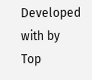Developed with by
Top